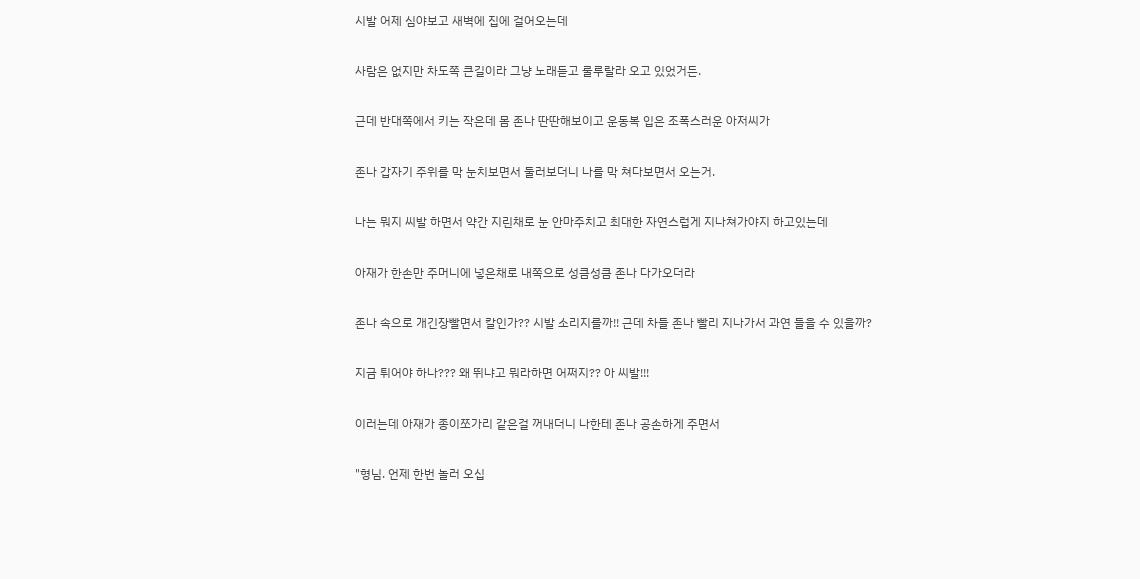시발 어제 심야보고 새벽에 집에 걸어오는데


사람은 없지만 차도쪽 큰길이라 그냥 노래듣고 룰루랄라 오고 있었거든.


근데 반대쪽에서 키는 작은데 몸 존나 딴딴해보이고 운동복 입은 조폭스러운 아저씨가


존나 갑자기 주위를 막 눈치보면서 둘러보더니 나를 막 쳐다보면서 오는거.


나는 뭐지 씨발 하면서 약간 지린채로 눈 안마주치고 최대한 자연스럽게 지나쳐가야지 하고있는데


아재가 한손만 주머니에 넣은채로 내쪽으로 성큼성큼 존나 다가오더라


존나 속으로 개긴장빨면서 칼인가?? 시발 소리지를까!! 근데 차들 존나 빨리 지나가서 과연 들을 수 있을까?


지금 튀어야 하나??? 왜 뛰냐고 뭐라하면 어쩌지?? 아 씨발!!!


이러는데 아재가 종이쪼가리 같은걸 꺼내더니 나한테 존나 공손하게 주면서


"형님. 언제 한번 놀러 오십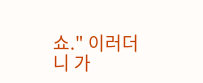쇼." 이러더니 가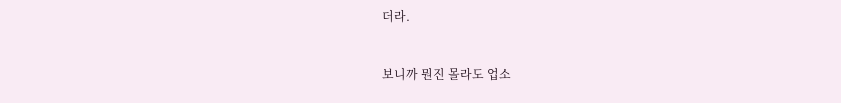더라.


보니까 뭔진 몰라도 업소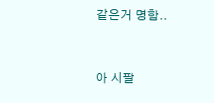같은거 명함..


아 시팔